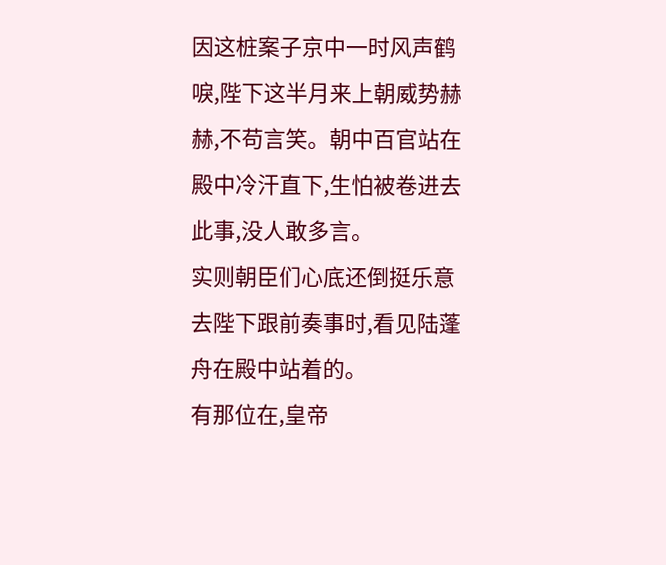因这桩案子京中一时风声鹤唳,陛下这半月来上朝威势赫赫,不苟言笑。朝中百官站在殿中冷汗直下,生怕被卷进去此事,没人敢多言。
实则朝臣们心底还倒挺乐意去陛下跟前奏事时,看见陆蓬舟在殿中站着的。
有那位在,皇帝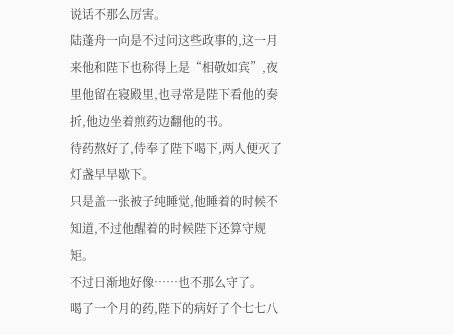说话不那么厉害。
陆蓬舟一向是不过问这些政事的,这一月来他和陛下也称得上是“相敬如宾”,夜里他留在寝殿里,也寻常是陛下看他的奏折,他边坐着煎药边翻他的书。
待药熬好了,侍奉了陛下喝下,两人便灭了灯盏早早歇下。
只是盖一张被子纯睡觉,他睡着的时候不知道,不过他醒着的时候陛下还算守规矩。
不过日渐地好像……也不那么守了。
喝了一个月的药,陛下的病好了个七七八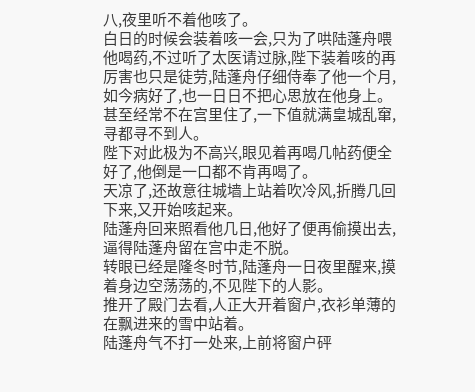八,夜里听不着他咳了。
白日的时候会装着咳一会,只为了哄陆蓬舟喂他喝药,不过听了太医请过脉,陛下装着咳的再厉害也只是徒劳,陆蓬舟仔细侍奉了他一个月,如今病好了,也一日日不把心思放在他身上。
甚至经常不在宫里住了,一下值就满皇城乱窜,寻都寻不到人。
陛下对此极为不高兴,眼见着再喝几帖药便全好了,他倒是一口都不肯再喝了。
天凉了,还故意往城墙上站着吹冷风,折腾几回下来,又开始咳起来。
陆蓬舟回来照看他几日,他好了便再偷摸出去,逼得陆蓬舟留在宫中走不脱。
转眼已经是隆冬时节,陆蓬舟一日夜里醒来,摸着身边空荡荡的,不见陛下的人影。
推开了殿门去看,人正大开着窗户,衣衫单薄的在飘进来的雪中站着。
陆蓬舟气不打一处来,上前将窗户砰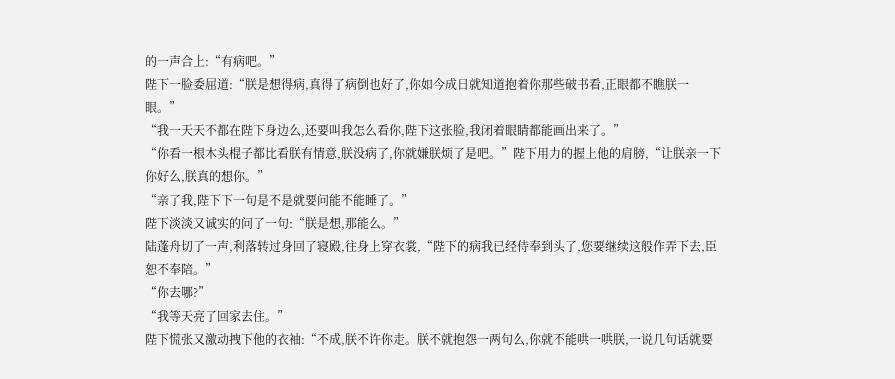的一声合上:“有病吧。”
陛下一脸委屈道:“朕是想得病,真得了病倒也好了,你如今成日就知道抱着你那些破书看,正眼都不瞧朕一眼。”
“我一天天不都在陛下身边么,还要叫我怎么看你,陛下这张脸,我闭着眼睛都能画出来了。”
“你看一根木头棍子都比看朕有情意,朕没病了,你就嫌朕烦了是吧。”陛下用力的握上他的肩膀,“让朕亲一下你好么,朕真的想你。”
“亲了我,陛下下一句是不是就要问能不能睡了。”
陛下淡淡又诚实的问了一句:“朕是想,那能么。”
陆蓬舟切了一声,利落转过身回了寝殿,往身上穿衣裳,“陛下的病我已经侍奉到头了,您要继续这般作弄下去,臣恕不奉陪。”
“你去哪?”
“我等天亮了回家去住。”
陛下慌张又激动拽下他的衣袖:“不成,朕不许你走。朕不就抱怨一两句么,你就不能哄一哄朕,一说几句话就要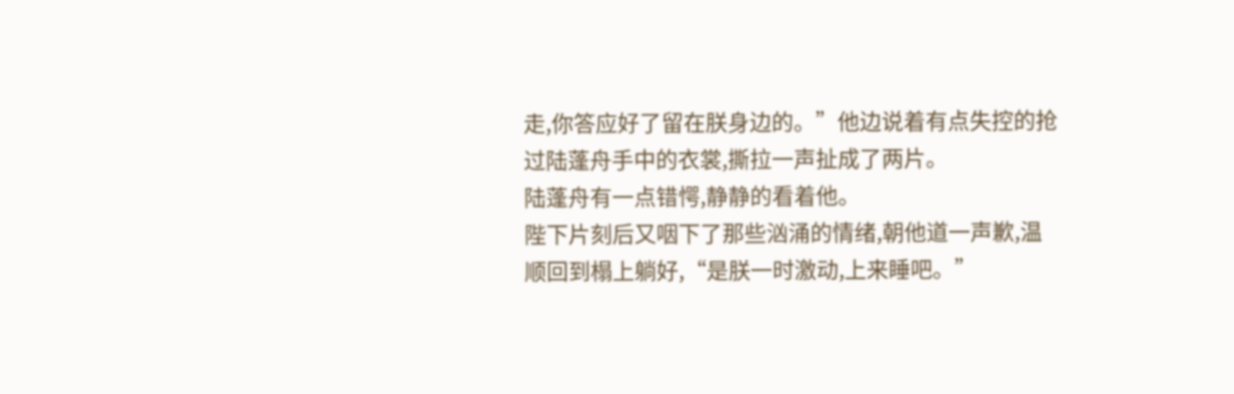走,你答应好了留在朕身边的。”他边说着有点失控的抢过陆蓬舟手中的衣裳,撕拉一声扯成了两片。
陆蓬舟有一点错愕,静静的看着他。
陛下片刻后又咽下了那些汹涌的情绪,朝他道一声歉,温顺回到榻上躺好,“是朕一时激动,上来睡吧。”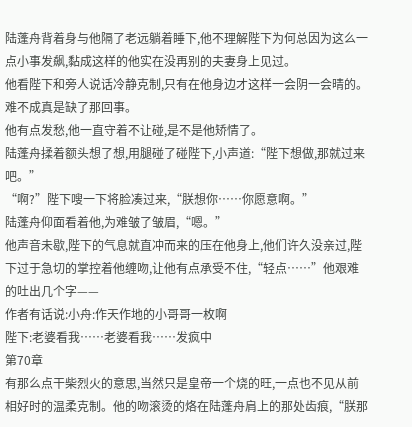陆蓬舟背着身与他隔了老远躺着睡下,他不理解陛下为何总因为这么一点小事发飙,黏成这样的他实在没再别的夫妻身上见过。
他看陛下和旁人说话冷静克制,只有在他身边才这样一会阴一会晴的。
难不成真是缺了那回事。
他有点发愁,他一直守着不让碰,是不是他矫情了。
陆蓬舟揉着额头想了想,用腿碰了碰陛下,小声道:“陛下想做,那就过来吧。”
“啊?”陛下嗖一下将脸凑过来,“朕想你……你愿意啊。”
陆蓬舟仰面看着他,为难皱了皱眉,“嗯。”
他声音未歇,陛下的气息就直冲而来的压在他身上,他们许久没亲过,陛下过于急切的掌控着他缠吻,让他有点承受不住,“轻点……”他艰难的吐出几个字——
作者有话说:小舟:作天作地的小哥哥一枚啊
陛下:老婆看我……老婆看我……发疯中
第70章
有那么点干柴烈火的意思,当然只是皇帝一个烧的旺,一点也不见从前相好时的温柔克制。他的吻滚烫的烙在陆蓬舟肩上的那处齿痕,“朕那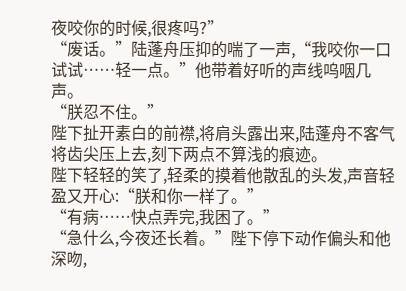夜咬你的时候,很疼吗?”
“废话。”陆蓬舟压抑的喘了一声,“我咬你一口试试……轻一点。”他带着好听的声线呜咽几声。
“朕忍不住。”
陛下扯开素白的前襟,将肩头露出来,陆蓬舟不客气将齿尖压上去,刻下两点不算浅的痕迹。
陛下轻轻的笑了,轻柔的摸着他散乱的头发,声音轻盈又开心:“朕和你一样了。”
“有病……快点弄完,我困了。”
“急什么,今夜还长着。”陛下停下动作偏头和他深吻,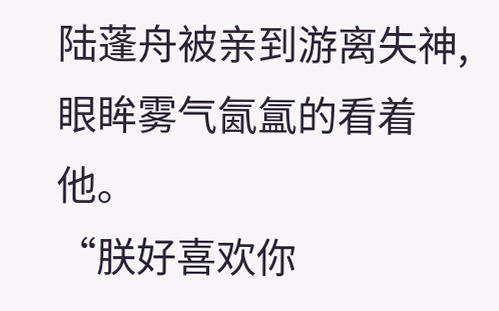陆蓬舟被亲到游离失神,眼眸雾气氤氲的看着他。
“朕好喜欢你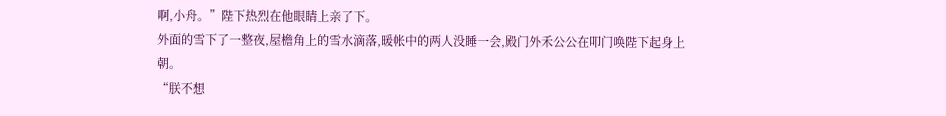啊,小舟。”陛下热烈在他眼睛上亲了下。
外面的雪下了一整夜,屋檐角上的雪水滴落,暖帐中的两人没睡一会,殿门外禾公公在叩门唤陛下起身上朝。
“朕不想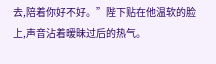去,陪着你好不好。”陛下贴在他温软的脸上,声音沾着暧昧过后的热气。